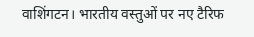वाशिंगटन। भारतीय वस्तुओं पर नए टैरिफ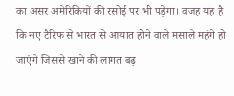का असर अमेरिकियों की रसोई पर भी पड़ेगा। वजह यह है कि नए टैरिफ से भारत से आयात होने वाले मसाले महंगे हो जाएंगे जिससे खाने की लागत बढ़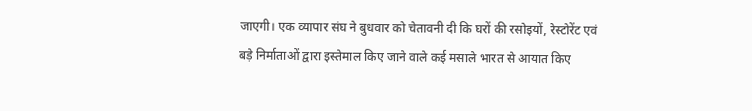जाएगी। एक व्यापार संघ ने बुधवार को चेतावनी दी कि घरों की रसोइयों, रेस्टोरेंट एवं बड़े निर्माताओं द्वारा इस्तेमाल किए जाने वाले कई मसाले भारत से आयात किए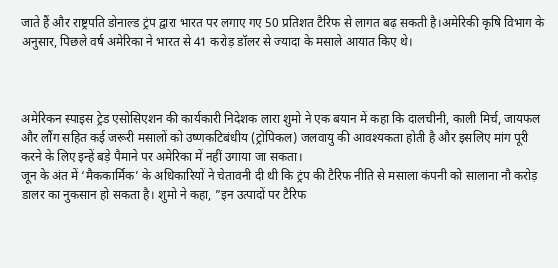जाते हैं और राष्ट्रपति डोनाल्ड ट्रंप द्वारा भारत पर लगाए गए 50 प्रतिशत टैरिफ से लागत बढ़ सकती है।अमेरिकी कृषि विभाग के अनुसार, पिछले वर्ष अमेरिका ने भारत से 41 करोड़ डॉलर से ज्यादा के मसाले आयात किए थे।



अमेरिकन स्पाइस ट्रेड एसोसिएशन की कार्यकारी निदेशक लारा शुमो ने एक बयान में कहा कि दालचीनी, काली मिर्च, जायफल और लौंग सहित कई जरूरी मसालों को उष्णकटिबंधीय (ट्रोपिकल) जलवायु की आवश्यकता होती है और इसलिए मांग पूरी करने के लिए इन्हें बड़े पैमाने पर अमेरिका में नहीं उगाया जा सकता।
जून के अंत में ‘मैककार्मिक’ के अधिकारियों ने चेतावनी दी थी कि ट्रंप की टैरिफ नीति से मसाला कंपनी को सालाना नौ करोड़ डालर का नुकसान हो सकता है। शुमो ने कहा, ”इन उत्पादों पर टैरिफ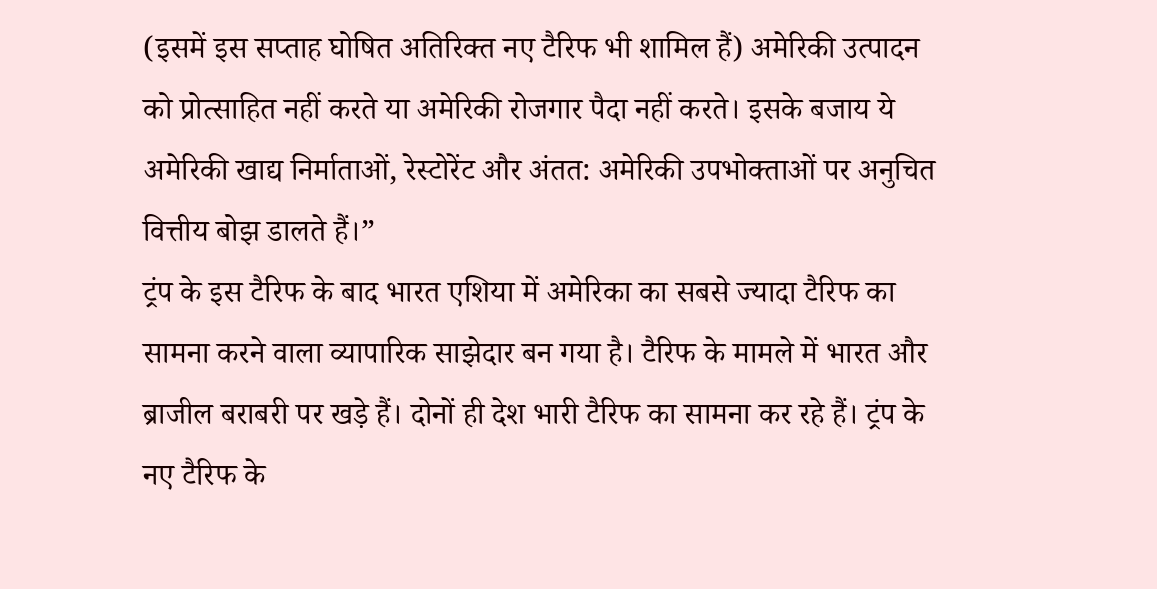(इसमें इस सप्ताह घोषित अतिरिक्त नए टैरिफ भी शामिल हैं) अमेरिकी उत्पादन को प्रोत्साहित नहीं करते या अमेरिकी रोजगार पैदा नहीं करते। इसके बजाय ये अमेरिकी खाद्य निर्माताओं, रेस्टोरेंट और अंतत: अमेरिकी उपभोक्ताओं पर अनुचित वित्तीय बोझ डालते हैं।”
ट्रंप के इस टैरिफ के बाद भारत एशिया में अमेरिका का सबसे ज्यादा टैरिफ का सामना करने वाला व्यापारिक साझेदार बन गया है। टैरिफ के मामले में भारत और ब्राजील बराबरी पर खड़े हैं। दोनों ही देश भारी टैरिफ का सामना कर रहे हैं। ट्रंप के नए टैरिफ के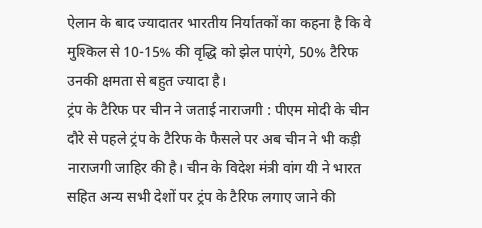ऐलान के बाद ज्यादातर भारतीय निर्यातकों का कहना है कि वे मुश्किल से 10-15% की वृद्धि को झेल पाएंगे, 50% टैरिफ उनकी क्षमता से बहुत ज्यादा है।
ट्रंप के टैरिफ पर चीन ने जताई नाराजगी : पीएम मोदी के चीन दौरे से पहले ट्रंप के टैरिफ के फैसले पर अब चीन ने भी कड़ी नाराजगी जाहिर की है। चीन के विदेश मंत्री वांग यी ने भारत सहित अन्य सभी देशों पर ट्रंप के टैरिफ लगाए जाने की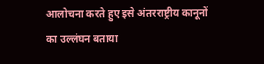आलोचना करते हुए इसे अंतरराष्ट्रीय कानूनों का उल्लंघन बताया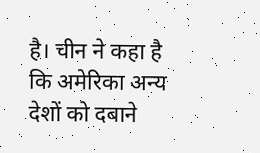है। चीन ने कहा है कि अमेरिका अन्य देशों को दबाने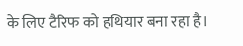के लिए टैरिफ को हथियार बना रहा है।